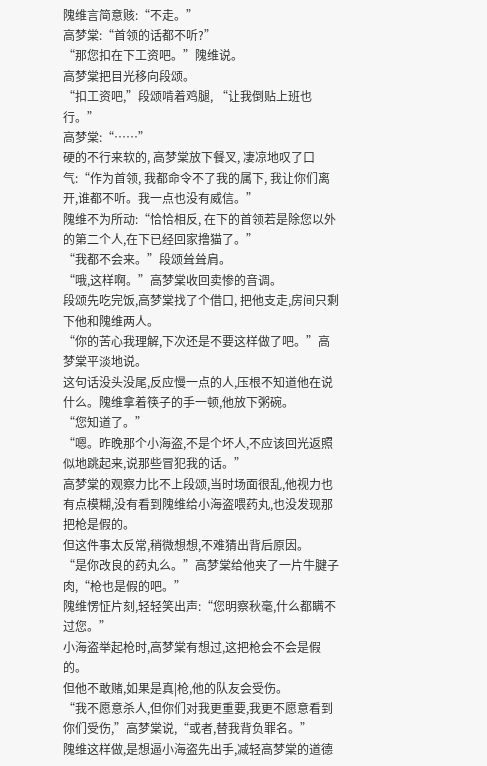隗维言简意赅:“不走。”
高梦棠:“首领的话都不听?”
“那您扣在下工资吧。”隗维说。
高梦棠把目光移向段颂。
“扣工资吧,”段颂啃着鸡腿, “让我倒贴上班也行。”
高梦棠:“……”
硬的不行来软的, 高梦棠放下餐叉, 凄凉地叹了口气:“作为首领, 我都命令不了我的属下, 我让你们离开,谁都不听。我一点也没有威信。”
隗维不为所动:“恰恰相反, 在下的首领若是除您以外的第二个人,在下已经回家撸猫了。”
“我都不会来。”段颂耸耸肩。
“哦,这样啊。”高梦棠收回卖惨的音调。
段颂先吃完饭,高梦棠找了个借口, 把他支走,房间只剩下他和隗维两人。
“你的苦心我理解,下次还是不要这样做了吧。”高梦棠平淡地说。
这句话没头没尾,反应慢一点的人,压根不知道他在说什么。隗维拿着筷子的手一顿,他放下粥碗。
“您知道了。”
“嗯。昨晚那个小海盗,不是个坏人,不应该回光返照似地跳起来,说那些冒犯我的话。”
高梦棠的观察力比不上段颂,当时场面很乱,他视力也有点模糊,没有看到隗维给小海盗喂药丸,也没发现那把枪是假的。
但这件事太反常,稍微想想,不难猜出背后原因。
“是你改良的药丸么。”高梦棠给他夹了一片牛腱子肉,“枪也是假的吧。”
隗维愣怔片刻,轻轻笑出声:“您明察秋毫,什么都瞒不过您。”
小海盗举起枪时,高梦棠有想过,这把枪会不会是假的。
但他不敢赌,如果是真|枪,他的队友会受伤。
“我不愿意杀人,但你们对我更重要,我更不愿意看到你们受伤,”高梦棠说,“或者,替我背负罪名。”
隗维这样做,是想逼小海盗先出手,减轻高梦棠的道德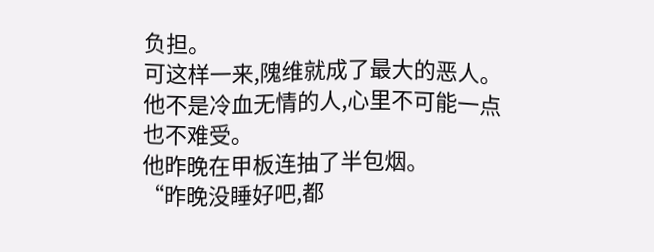负担。
可这样一来,隗维就成了最大的恶人。他不是冷血无情的人,心里不可能一点也不难受。
他昨晚在甲板连抽了半包烟。
“昨晚没睡好吧,都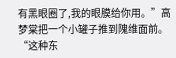有黑眼圈了,我的眼膜给你用。”高梦棠把一个小罐子推到隗维面前。
“这种东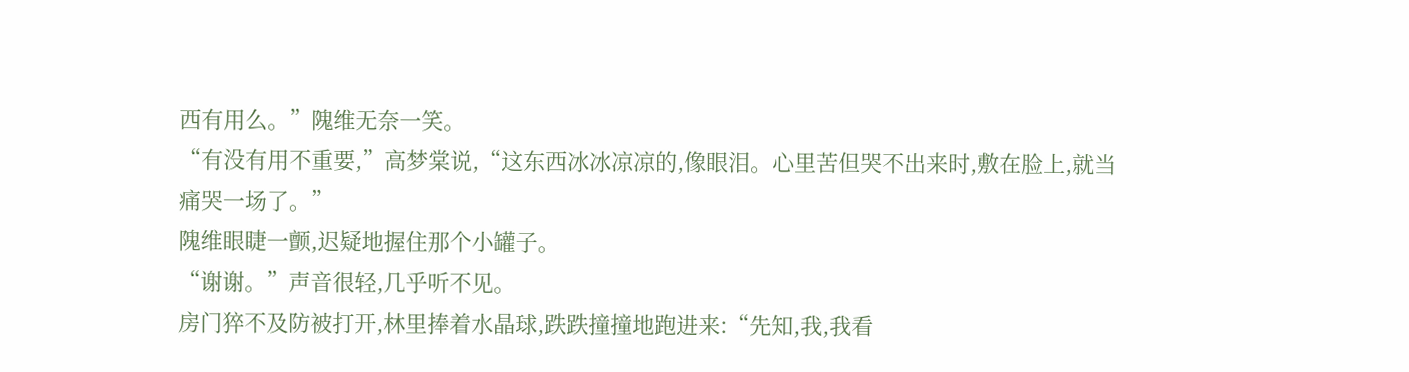西有用么。”隗维无奈一笑。
“有没有用不重要,”高梦棠说,“这东西冰冰凉凉的,像眼泪。心里苦但哭不出来时,敷在脸上,就当痛哭一场了。”
隗维眼睫一颤,迟疑地握住那个小罐子。
“谢谢。”声音很轻,几乎听不见。
房门猝不及防被打开,林里捧着水晶球,跌跌撞撞地跑进来:“先知,我,我看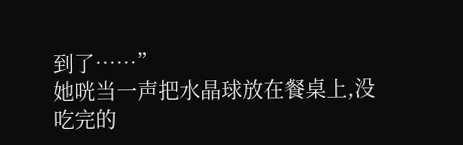到了……”
她咣当一声把水晶球放在餐桌上,没吃完的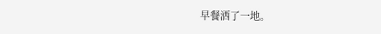早餐洒了一地。